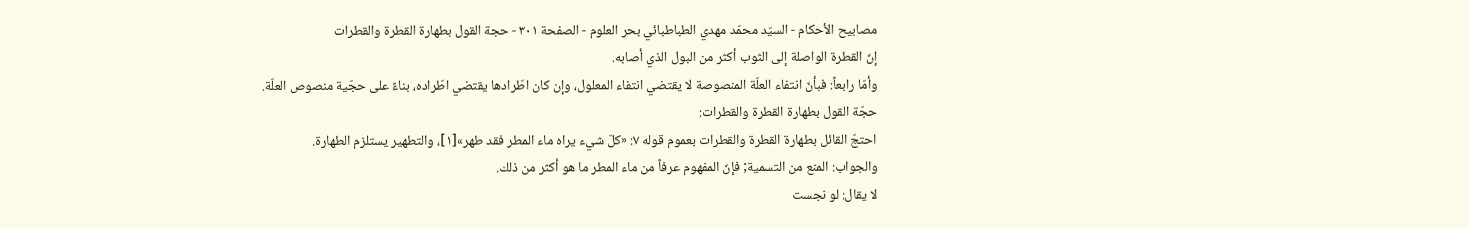مصابيح الأحكام - السيّد محمّد مهدي الطباطبائي بحر العلوم - الصفحة ٣٠١ - حجة القول بطهارة القطرة والقطرات
إنّ القطرة الواصلة إلى الثوب أكثر من البول الذي أصابه.
وأمّا رابعاً: فبأنّ انتفاء العلّة المنصوصة لا يقتضي انتفاء المعلول، وإن كان اطّرادها يقتضي اطّراده، بناءً على حجّية منصوص العلّة.
حجّة القول بطهارة القطرة والقطرات:
احتجّ القائل بطهارة القطرة والقطرات بعموم قوله ٧: «كلّ شيء يراه ماء المطر فقد طهر»[١]، والتطهير يستلزم الطهارة.
والجواب: المنع من التسمية; فإنّ المفهوم عرفاً من ماء المطر ما هو أكثر من ذلك.
لا يقال: لو نجست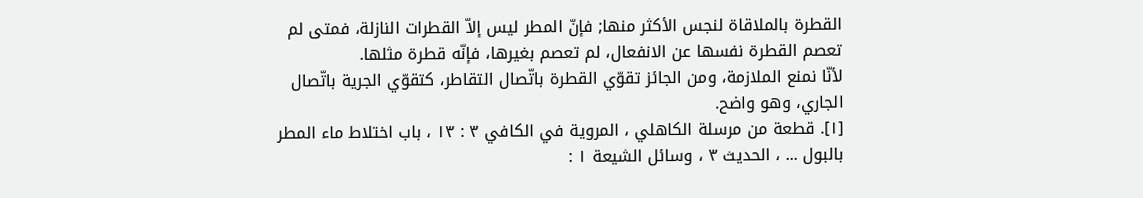القطرة بالملاقاة لنجس الأكثر منها; فإنّ المطر ليس إلاّ القطرات النازلة، فمتى لم تعصم القطرة نفسها عن الانفعال، لم تعصم بغيرها، فإنّه قطرة مثلها.
لأنّا نمنع الملازمة، ومن الجائز تقوّي القطرة باتّصال التقاطر، كتقوّي الجرية باتّصال الجاري، وهو واضح.
[١]. قطعة من مرسلة الكاهلي ، المروية في الكافي ٣ : ١٣ ، باب اختلاط ماء المطر بالبول ... ، الحديث ٣ ، وسائل الشيعة ١ :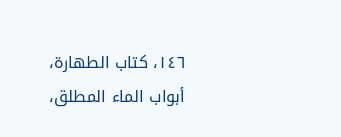١٤٦، كتاب الطهارة، أبواب الماء المطلق،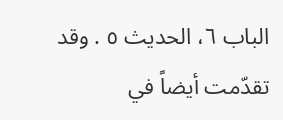الباب ٦، الحديث ٥ . وقد تقدّمت أيضاً في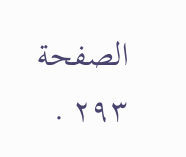الصفحة ٢٩٣ .